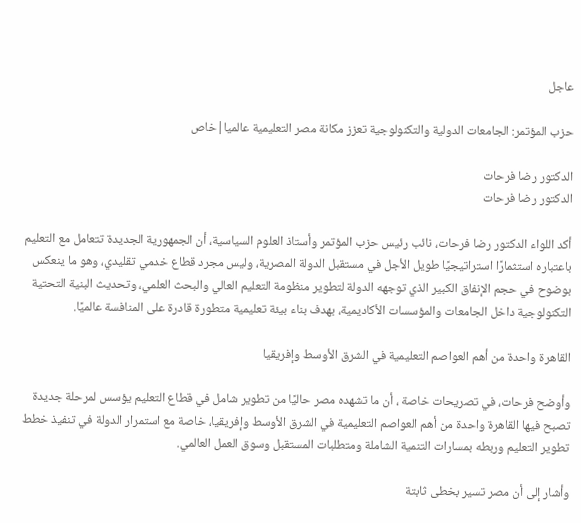عاجل

حزب المؤتمر: الجامعات الدولية والتكنولوجية تعزز مكانة مصر التعليمية عالميا|خاص

الدكتور رضا فرحات
الدكتور رضا فرحات

أكد اللواء الدكتور رضا فرحات، نائب رئيس حزب المؤتمر وأستاذ العلوم السياسية، أن الجمهورية الجديدة تتعامل مع التعليم باعتباره استثمارًا استراتيجيًا طويل الأجل في مستقبل الدولة المصرية، وليس مجرد قطاع خدمي تقليدي، وهو ما ينعكس بوضوح في حجم الإنفاق الكبير الذي توجهه الدولة لتطوير منظومة التعليم العالي والبحث العلمي، وتحديث البنية التحتية التكنولوجية داخل الجامعات والمؤسسات الأكاديمية، بهدف بناء بيئة تعليمية متطورة قادرة على المنافسة عالميًا.

القاهرة واحدة من أهم العواصم التعليمية في الشرق الأوسط وإفريقيا

وأوضح فرحات، في تصريحات خاصة ، أن ما تشهده مصر حاليًا من تطوير شامل في قطاع التعليم يؤسس لمرحلة جديدة تصبح فيها القاهرة واحدة من أهم العواصم التعليمية في الشرق الأوسط وإفريقيا، خاصة مع استمرار الدولة في تنفيذ خطط تطوير التعليم وربطه بمسارات التنمية الشاملة ومتطلبات المستقبل وسوق العمل العالمي.

وأشار إلى أن مصر تسير بخطى ثابتة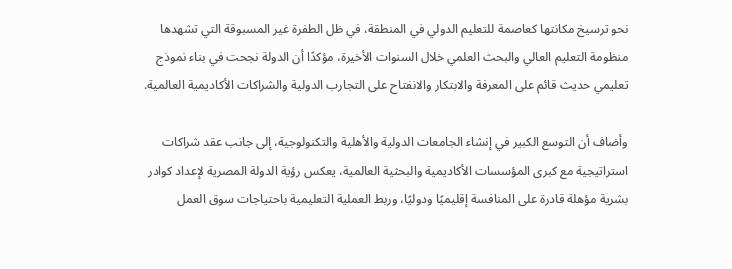نحو ترسيخ مكانتها كعاصمة للتعليم الدولي في المنطقة، في ظل الطفرة غير المسبوقة التي تشهدها منظومة التعليم العالي والبحث العلمي خلال السنوات الأخيرة، مؤكدًا أن الدولة نجحت في بناء نموذج تعليمي حديث قائم على المعرفة والابتكار والانفتاح على التجارب الدولية والشراكات الأكاديمية العالمية.

وأضاف أن التوسع الكبير في إنشاء الجامعات الدولية والأهلية والتكنولوجية، إلى جانب عقد شراكات استراتيجية مع كبرى المؤسسات الأكاديمية والبحثية العالمية، يعكس رؤية الدولة المصرية لإعداد كوادر بشرية مؤهلة قادرة على المنافسة إقليميًا ودوليًا، وربط العملية التعليمية باحتياجات سوق العمل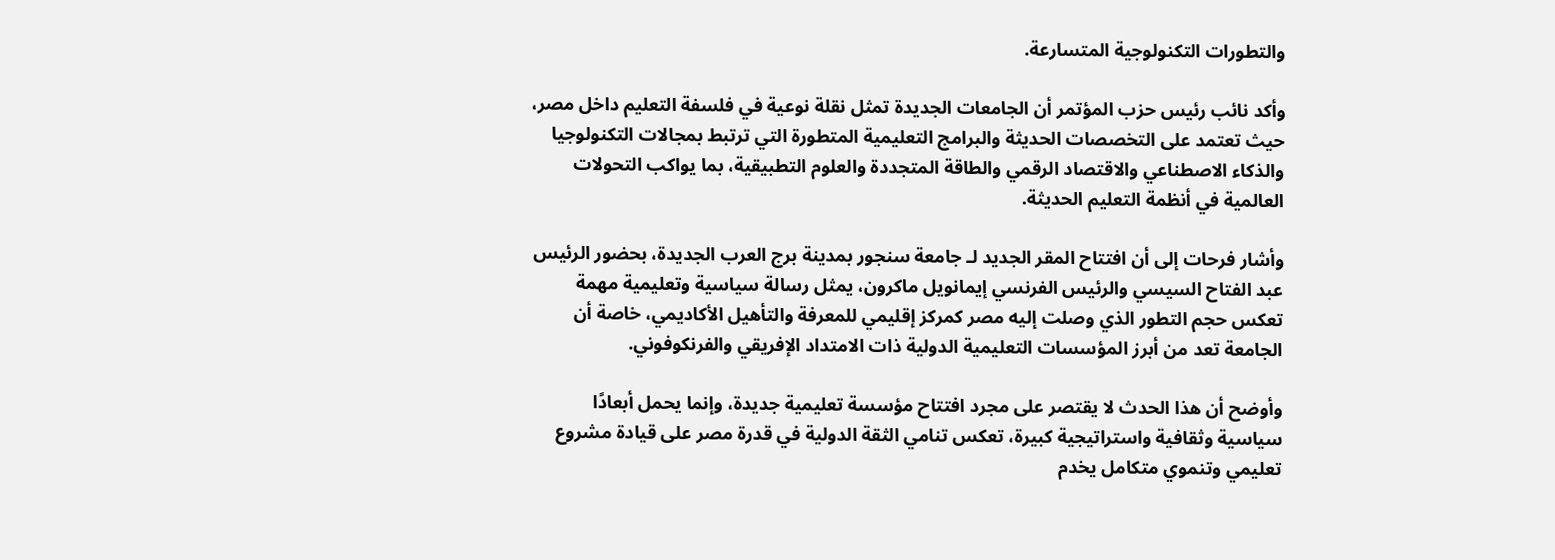والتطورات التكنولوجية المتسارعة.

وأكد نائب رئيس حزب المؤتمر أن الجامعات الجديدة تمثل نقلة نوعية في فلسفة التعليم داخل مصر، حيث تعتمد على التخصصات الحديثة والبرامج التعليمية المتطورة التي ترتبط بمجالات التكنولوجيا والذكاء الاصطناعي والاقتصاد الرقمي والطاقة المتجددة والعلوم التطبيقية، بما يواكب التحولات العالمية في أنظمة التعليم الحديثة.

وأشار فرحات إلى أن افتتاح المقر الجديد لـ جامعة سنجور بمدينة برج العرب الجديدة، بحضور الرئيس عبد الفتاح السيسي والرئيس الفرنسي إيمانويل ماكرون، يمثل رسالة سياسية وتعليمية مهمة تعكس حجم التطور الذي وصلت إليه مصر كمركز إقليمي للمعرفة والتأهيل الأكاديمي، خاصة أن الجامعة تعد من أبرز المؤسسات التعليمية الدولية ذات الامتداد الإفريقي والفرنكوفوني.

وأوضح أن هذا الحدث لا يقتصر على مجرد افتتاح مؤسسة تعليمية جديدة، وإنما يحمل أبعادًا سياسية وثقافية واستراتيجية كبيرة، تعكس تنامي الثقة الدولية في قدرة مصر على قيادة مشروع تعليمي وتنموي متكامل يخدم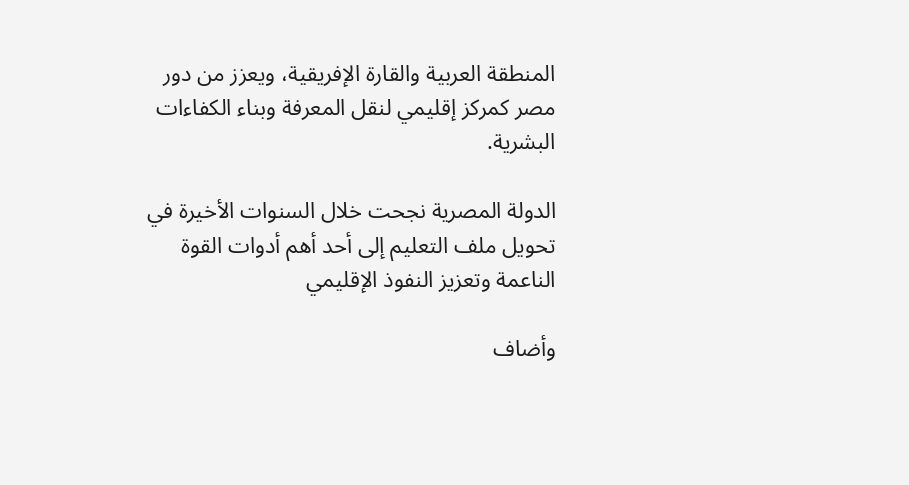المنطقة العربية والقارة الإفريقية، ويعزز من دور مصر كمركز إقليمي لنقل المعرفة وبناء الكفاءات البشرية.

الدولة المصرية نجحت خلال السنوات الأخيرة في تحويل ملف التعليم إلى أحد أهم أدوات القوة الناعمة وتعزيز النفوذ الإقليمي

وأضاف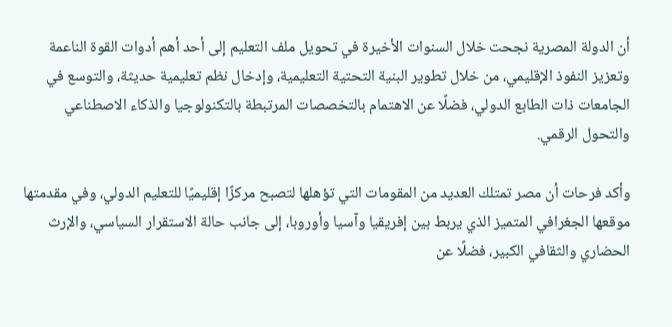أن الدولة المصرية نجحت خلال السنوات الأخيرة في تحويل ملف التعليم إلى أحد أهم أدوات القوة الناعمة وتعزيز النفوذ الإقليمي، من خلال تطوير البنية التحتية التعليمية، وإدخال نظم تعليمية حديثة، والتوسع في الجامعات ذات الطابع الدولي، فضلًا عن الاهتمام بالتخصصات المرتبطة بالتكنولوجيا والذكاء الاصطناعي والتحول الرقمي.

وأكد فرحات أن مصر تمتلك العديد من المقومات التي تؤهلها لتصبح مركزًا إقليميًا للتعليم الدولي، وفي مقدمتها موقعها الجغرافي المتميز الذي يربط بين إفريقيا وآسيا وأوروبا، إلى جانب حالة الاستقرار السياسي، والإرث الحضاري والثقافي الكبير، فضلًا عن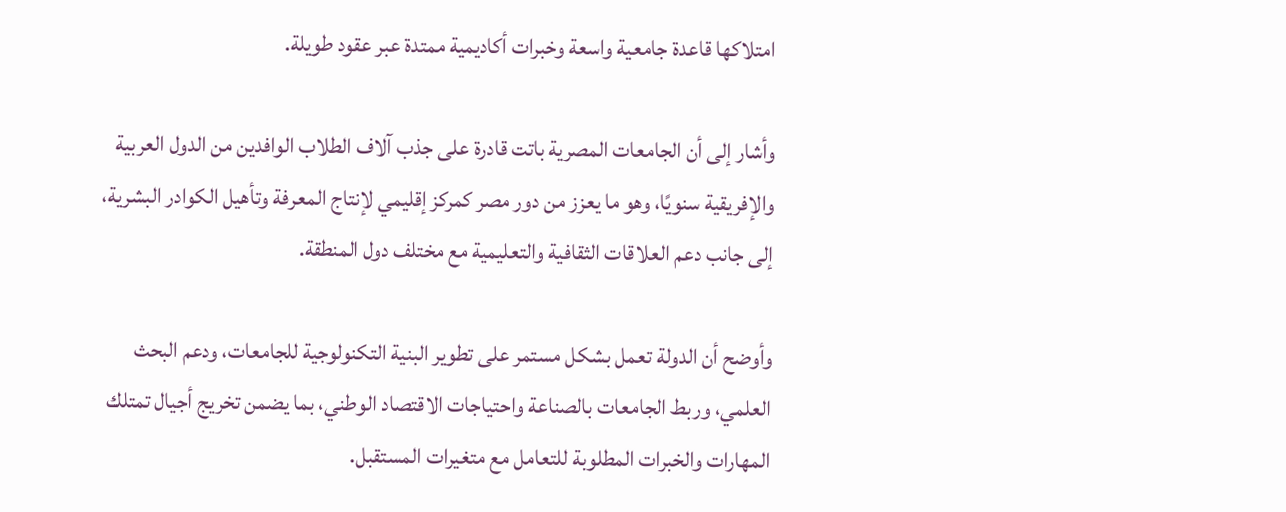امتلاكها قاعدة جامعية واسعة وخبرات أكاديمية ممتدة عبر عقود طويلة.

وأشار إلى أن الجامعات المصرية باتت قادرة على جذب آلاف الطلاب الوافدين من الدول العربية والإفريقية سنويًا، وهو ما يعزز من دور مصر كمركز إقليمي لإنتاج المعرفة وتأهيل الكوادر البشرية، إلى جانب دعم العلاقات الثقافية والتعليمية مع مختلف دول المنطقة.

وأوضح أن الدولة تعمل بشكل مستمر على تطوير البنية التكنولوجية للجامعات، ودعم البحث العلمي، وربط الجامعات بالصناعة واحتياجات الاقتصاد الوطني، بما يضمن تخريج أجيال تمتلك المهارات والخبرات المطلوبة للتعامل مع متغيرات المستقبل.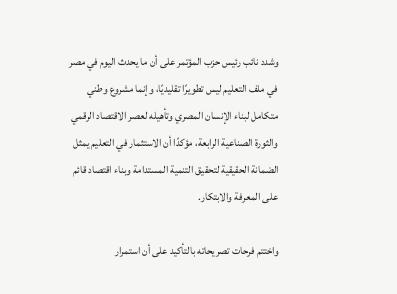وشدد نائب رئيس حزب المؤتمر على أن ما يحدث اليوم في مصر في ملف التعليم ليس تطويرًا تقليديًا، وإنما مشروع وطني متكامل لبناء الإنسان المصري وتأهيله لعصر الاقتصاد الرقمي والثورة الصناعية الرابعة، مؤكدًا أن الاستثمار في التعليم يمثل الضمانة الحقيقية لتحقيق التنمية المستدامة وبناء اقتصاد قائم على المعرفة والابتكار.

واختتم فرحات تصريحاته بالتأكيد على أن استمرار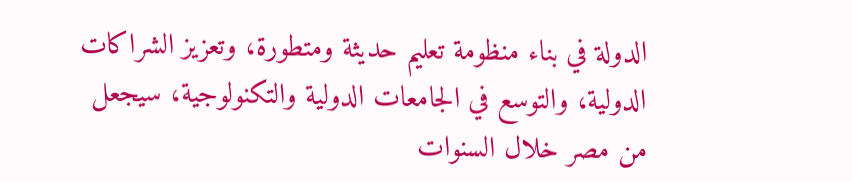الدولة في بناء منظومة تعليم حديثة ومتطورة، وتعزيز الشراكات الدولية، والتوسع في الجامعات الدولية والتكنولوجية، سيجعل من مصر خلال السنوات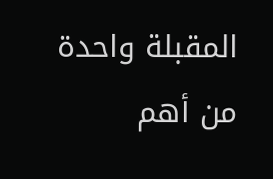المقبلة واحدة من أهم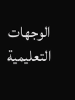الوجهات التعليمية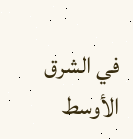في الشرق الأوسط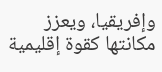وإفريقيا، ويعزز مكانتها كقوة إقليمية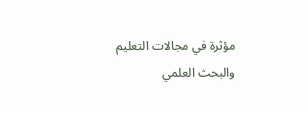مؤثرة في مجالات التعليم والبحث العلمي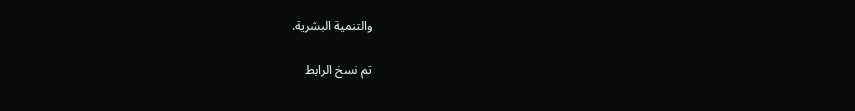والتنمية البشرية.

تم نسخ الرابط